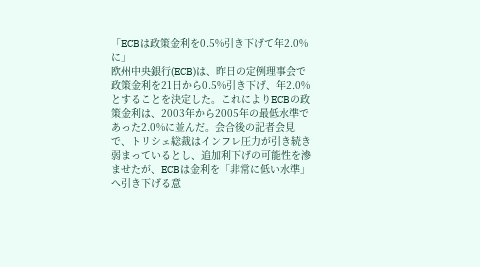「ECBは政策金利を0.5%引き下げて年2.0%に」
欧州中央銀行(ECB)は、昨日の定例理事会で政策金利を21日から0.5%引き下げ、年2.0%とすることを決定した。これによりECBの政策金利は、2003年から2005年の最低水準であった2.0%に並んだ。会合後の記者会見で、トリシェ総裁はインフレ圧力が引き続き弱まっているとし、追加利下げの可能性を滲ませたが、ECBは金利を「非常に低い水準」へ引き下げる意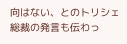向はない、とのトリシェ総裁の発言も伝わっ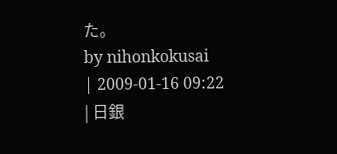た。
by nihonkokusai
| 2009-01-16 09:22
| 日銀